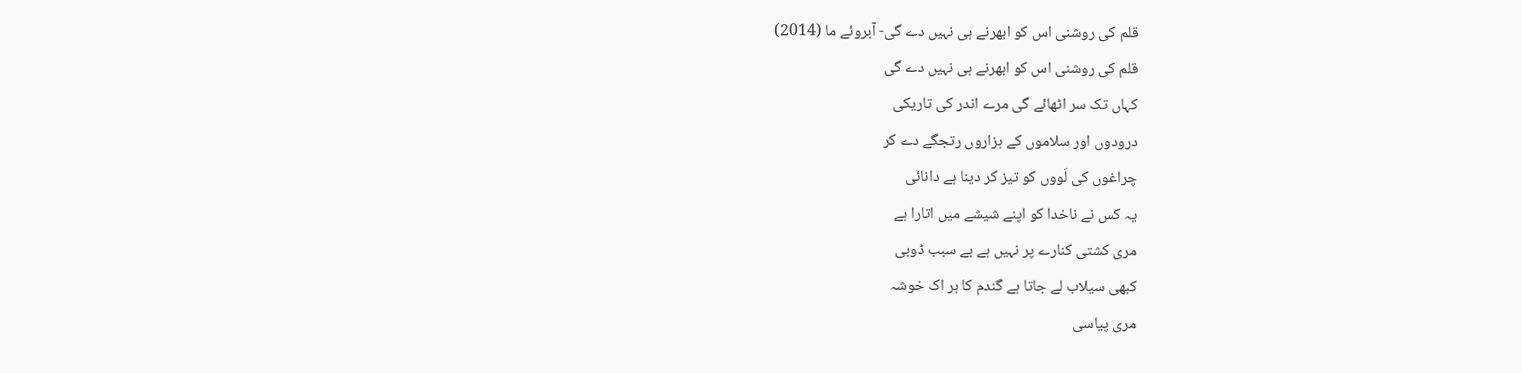قلم کی روشنی اس کو ابھرنے ہی نہیں دے گی- آبروئے ما (2014)
قلم کی روشنی اس کو ابھرنے ہی نہیں دے گی
کہاں تک سر اٹھائے گی مرے اندر کی تاریکی
درودوں اور سلاموں کے ہزاروں رتجگے دے کر
چراغوں کی لَووں کو تیز کر دینا ہے دانائی
یہ کس نے ناخدا کو اپنے شیشے میں اتارا ہے
مری کشتی کنارے پر نہیں ہے بے سبب ڈوبی
کبھی سیلاب لے جاتا ہے گندم کا ہر اک خوشہ
مری پیاسی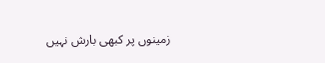زمینوں پر کبھی بارش نہیں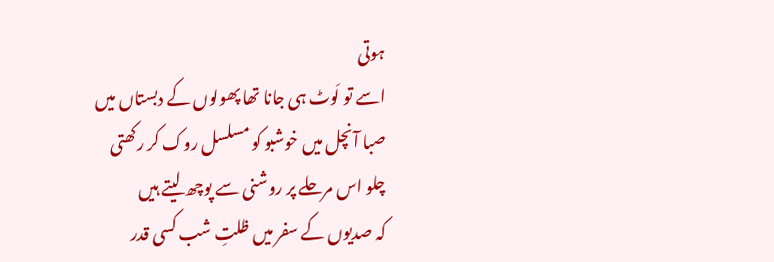ہوتی
اسے تو لَوٹ ہی جانا تھا پھولوں کے دبستاں میں
صبا آنچل میں خوشبو کو مسلسل روک کر رکھتی
چلو اس مرحلے پر روشنی سے پوچھ لیتے ہیں
کہ صدیوں کے سفر میں ظلتِ شب کسی قدر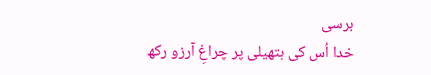برسی
خدا اُس کی ہتھیلی پر چراغِ آرزو رکھ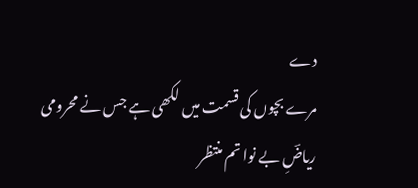دے
مرے بچوں کی قسمت میں لکھی ہے جس نے محرومی
ریاضِؔ بے نوا تم منتظر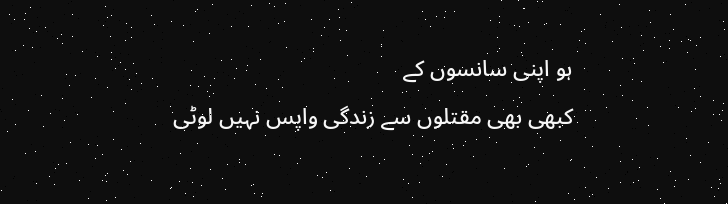ہو اپنی سانسوں کے
کبھی بھی مقتلوں سے زندگی واپس نہیں لوٹی